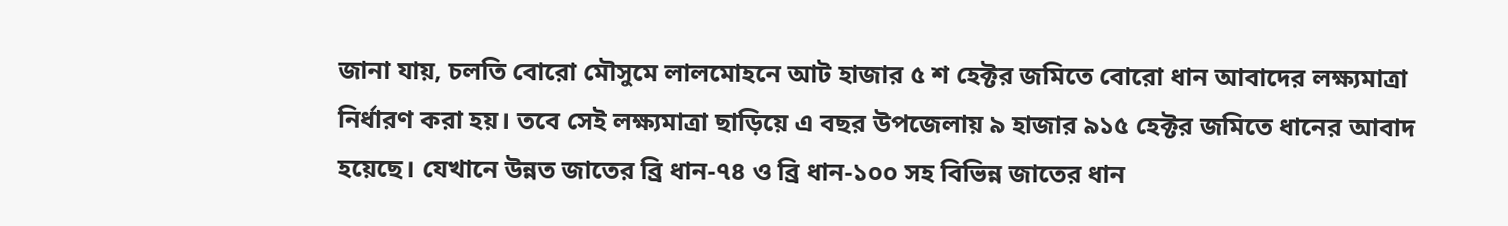জানা যায়, চলতি বোরো মৌসুমে লালমোহনে আট হাজার ৫ শ হেক্টর জমিতে বোরো ধান আবাদের লক্ষ্যমাত্রা নির্ধারণ করা হয়। তবে সেই লক্ষ্যমাত্রা ছাড়িয়ে এ বছর উপজেলায় ৯ হাজার ৯১৫ হেক্টর জমিতে ধানের আবাদ হয়েছে। যেখানে উন্নত জাতের ব্রি ধান-৭৪ ও ব্রি ধান-১০০ সহ বিভিন্ন জাতের ধান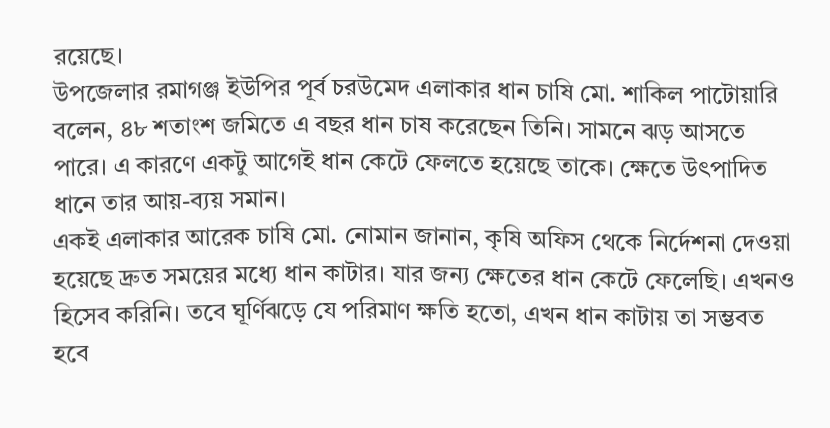রয়েছে।
উপজেলার রমাগঞ্জ ইউপির পূর্ব চরউমেদ এলাকার ধান চাষি মো. শাকিল পাটোয়ারি বলেন, ৪৮ শতাংশ জমিতে এ বছর ধান চাষ করেছেন তিনি। সামনে ঝড় আসতে পারে। এ কারণে একটু আগেই ধান কেটে ফেলতে হয়েছে তাকে। ক্ষেতে উৎপাদিত ধানে তার আয়-ব্যয় সমান।
একই এলাকার আরেক চাষি মো. নোমান জানান, কৃষি অফিস থেকে নির্দেশনা দেওয়া হয়েছে দ্রুত সময়ের মধ্যে ধান কাটার। যার জন্য ক্ষেতের ধান কেটে ফেলেছি। এখনও হিসেব করিনি। তবে ঘূর্ণিঝড়ে যে পরিমাণ ক্ষতি হতো, এখন ধান কাটায় তা সম্ভবত হবে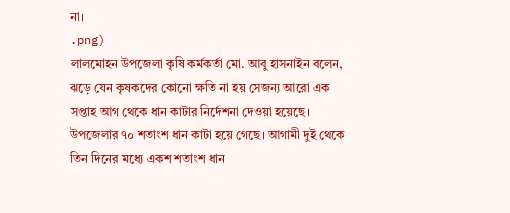না।
.png)
লালমোহন উপজেলা কৃষি কর্মকর্তা মো. আবু হাসনাইন বলেন, ঝড়ে যেন কৃষকদের কোনো ক্ষতি না হয় সেজন্য আরো এক সপ্তাহ আগ থেকে ধান কাটার নির্দেশনা দেওয়া হয়েছে। উপজেলার ৭০ শতাংশ ধান কাটা হয়ে গেছে। আগামী দুই থেকে তিন দিনের মধ্যে একশ শতাংশ ধান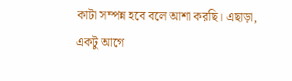কাটা সম্পন্ন হবে বলে আশা করছি। এছাড়া, একটু আগে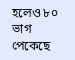হলেও ৮০ ভাগ পেকেছে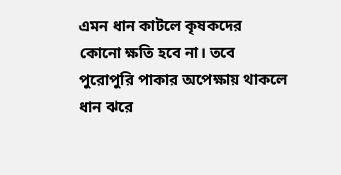এমন ধান কাটলে কৃষকদের কোনো ক্ষতি হবে না। তবে পুরোপুরি পাকার অপেক্ষায় থাকলে ধান ঝরে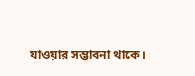যাওয়ার সম্ভাবনা থাকে।